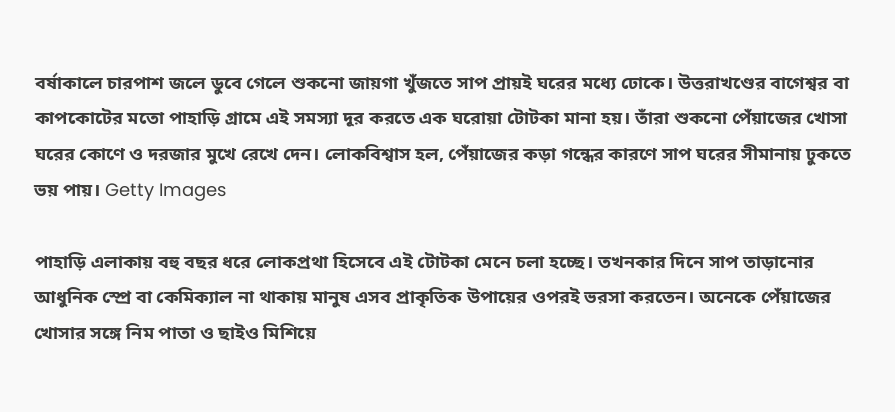বর্ষাকালে চারপাশ জলে ডুবে গেলে শুকনো জায়গা খুঁজতে সাপ প্রায়ই ঘরের মধ্যে ঢোকে। উত্তরাখণ্ডের বাগেশ্বর বা কাপকোটের মতো পাহাড়ি গ্রামে এই সমস্যা দূর করতে এক ঘরোয়া টোটকা মানা হয়। তাঁরা শুকনো পেঁয়াজের খোসা ঘরের কোণে ও দরজার মুখে রেখে দেন। লোকবিশ্বাস হল, পেঁয়াজের কড়া গন্ধের কারণে সাপ ঘরের সীমানায় ঢুকতে ভয় পায়। Getty Images

পাহাড়ি এলাকায় বহু বছর ধরে লোকপ্রথা হিসেবে এই টোটকা মেনে চলা হচ্ছে। তখনকার দিনে সাপ তাড়ানোর আধুনিক স্প্রে বা কেমিক্যাল না থাকায় মানুষ এসব প্রাকৃতিক উপায়ের ওপরই ভরসা করতেন। অনেকে পেঁয়াজের খোসার সঙ্গে নিম পাতা ও ছাইও মিশিয়ে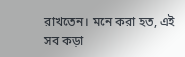রাখতেন। মনে করা হত, এই সব কড়া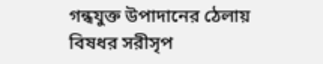গন্ধযুক্ত উপাদানের ঠেলায় বিষধর সরীসৃপ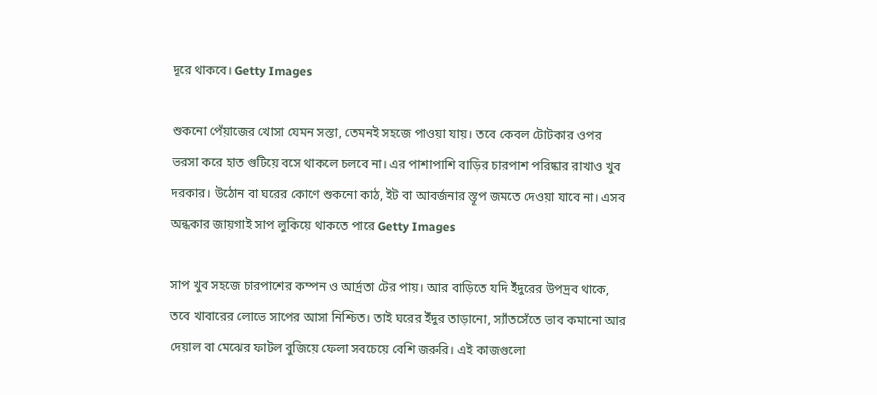দূরে থাকবে। Getty Images

শুকনো পেঁয়াজের খোসা যেমন সস্তা, তেমনই সহজে পাওয়া যায়। তবে কেবল টোটকার ওপর ভরসা করে হাত গুটিয়ে বসে থাকলে চলবে না। এর পাশাপাশি বাড়ির চারপাশ পরিষ্কার রাখাও খুব দরকার। উঠোন বা ঘরের কোণে শুকনো কাঠ, ইট বা আবর্জনার স্তূপ জমতে দেওয়া যাবে না। এসব অন্ধকার জায়গাই সাপ লুকিয়ে থাকতে পারে Getty Images

সাপ খুব সহজে চারপাশের কম্পন ও আর্দ্রতা টের পায়। আর বাড়িতে যদি ইঁদুরের উপদ্রব থাকে, তবে খাবারের লোভে সাপের আসা নিশ্চিত। তাই ঘরের ইঁদুর তাড়ানো, স্যাঁতসেঁতে ভাব কমানো আর দেয়াল বা মেঝের ফাটল বুজিয়ে ফেলা সবচেয়ে বেশি জরুরি। এই কাজগুলো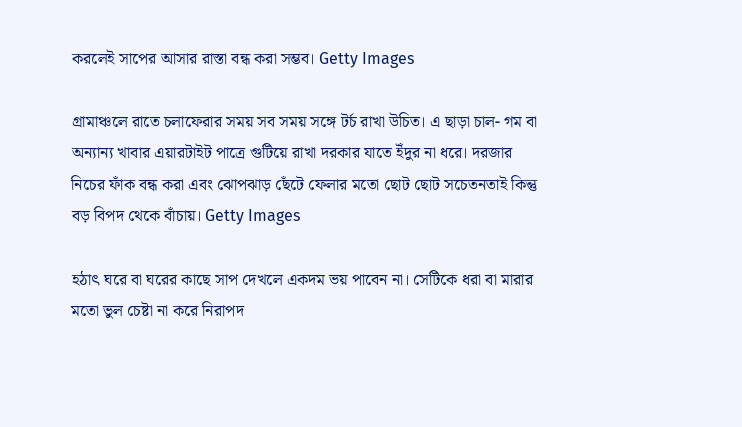করলেই সাপের আসার রাস্তা বন্ধ করা সম্ভব। Getty Images

গ্রামাঞ্চলে রাতে চলাফেরার সময় সব সময় সঙ্গে টর্চ রাখা উচিত। এ ছাড়া চাল- গম বা অন্যান্য খাবার এয়ারটাইট পাত্রে গুটিয়ে রাখা দরকার যাতে ইঁদুর না ধরে। দরজার নিচের ফাঁক বন্ধ করা এবং ঝোপঝাড় ছেঁটে ফেলার মতো ছোট ছোট সচেতনতাই কিন্তু বড় বিপদ থেকে বাঁচায়। Getty Images

হঠাৎ ঘরে বা ঘরের কাছে সাপ দেখলে একদম ভয় পাবেন না। সেটিকে ধরা বা মারার মতো ভুল চেষ্টা না করে নিরাপদ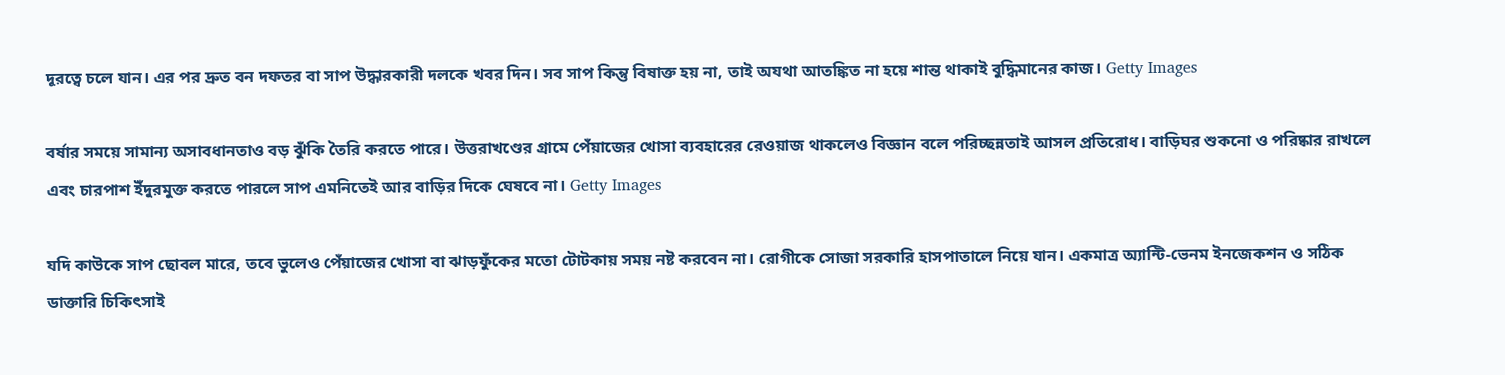দূরত্বে চলে যান। এর পর দ্রুত বন দফতর বা সাপ উদ্ধারকারী দলকে খবর দিন। সব সাপ কিন্তু বিষাক্ত হয় না, তাই অযথা আতঙ্কিত না হয়ে শান্ত থাকাই বুদ্ধিমানের কাজ। Getty Images

বর্ষার সময়ে সামান্য অসাবধানতাও বড় ঝুঁকি তৈরি করতে পারে। উত্তরাখণ্ডের গ্রামে পেঁয়াজের খোসা ব্যবহারের রেওয়াজ থাকলেও বিজ্ঞান বলে পরিচ্ছন্নতাই আসল প্রতিরোধ। বাড়িঘর শুকনো ও পরিষ্কার রাখলে এবং চারপাশ ইঁদুরমুক্ত করতে পারলে সাপ এমনিতেই আর বাড়ির দিকে ঘেষবে না। Getty Images

যদি কাউকে সাপ ছোবল মারে, তবে ভুলেও পেঁয়াজের খোসা বা ঝাড়ফুঁকের মতো টোটকায় সময় নষ্ট করবেন না। রোগীকে সোজা সরকারি হাসপাতালে নিয়ে যান। একমাত্র অ্যান্টি-ভেনম ইনজেকশন ও সঠিক ডাক্তারি চিকিৎসাই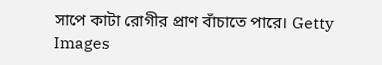সাপে কাটা রোগীর প্রাণ বাঁচাতে পারে। Getty Images